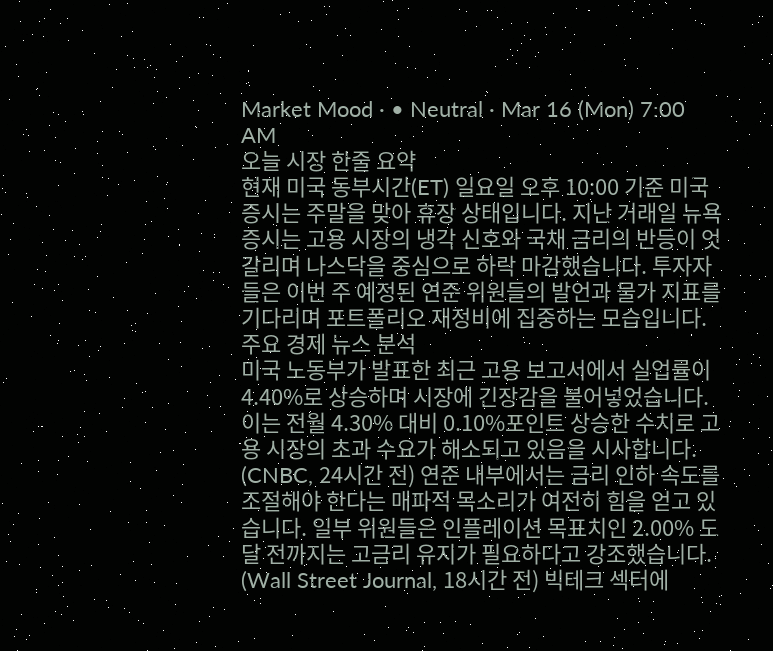Market Mood · • Neutral · Mar 16 (Mon) 7:00 AM
오늘 시장 한줄 요약
현재 미국 동부시간(ET) 일요일 오후 10:00 기준 미국 증시는 주말을 맞아 휴장 상태입니다. 지난 거래일 뉴욕 증시는 고용 시장의 냉각 신호와 국채 금리의 반등이 엇갈리며 나스닥을 중심으로 하락 마감했습니다. 투자자들은 이번 주 예정된 연준 위원들의 발언과 물가 지표를 기다리며 포트폴리오 재정비에 집중하는 모습입니다.
주요 경제 뉴스 분석
미국 노동부가 발표한 최근 고용 보고서에서 실업률이 4.40%로 상승하며 시장에 긴장감을 불어넣었습니다. 이는 전월 4.30% 대비 0.10%포인트 상승한 수치로 고용 시장의 초과 수요가 해소되고 있음을 시사합니다. (CNBC, 24시간 전) 연준 내부에서는 금리 인하 속도를 조절해야 한다는 매파적 목소리가 여전히 힘을 얻고 있습니다. 일부 위원들은 인플레이션 목표치인 2.00% 도달 전까지는 고금리 유지가 필요하다고 강조했습니다. (Wall Street Journal, 18시간 전) 빅테크 섹터에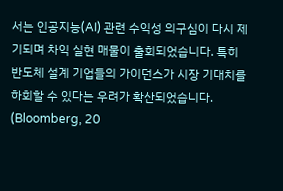서는 인공지능(AI) 관련 수익성 의구심이 다시 제기되며 차익 실현 매물이 출회되었습니다. 특히 반도체 설계 기업들의 가이던스가 시장 기대치를 하회할 수 있다는 우려가 확산되었습니다. (Bloomberg, 20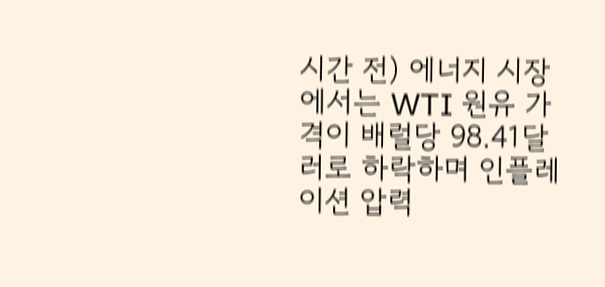시간 전) 에너지 시장에서는 WTI 원유 가격이 배럴당 98.41달러로 하락하며 인플레이션 압력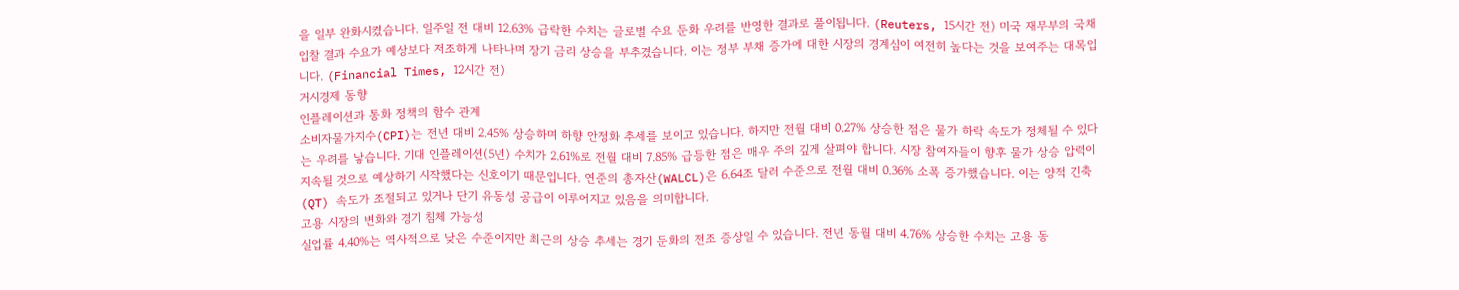을 일부 완화시켰습니다. 일주일 전 대비 12.63% 급락한 수치는 글로벌 수요 둔화 우려를 반영한 결과로 풀이됩니다. (Reuters, 15시간 전) 미국 재무부의 국채 입찰 결과 수요가 예상보다 저조하게 나타나며 장기 금리 상승을 부추겼습니다. 이는 정부 부채 증가에 대한 시장의 경계심이 여전히 높다는 것을 보여주는 대목입니다. (Financial Times, 12시간 전)
거시경제 동향
인플레이션과 통화 정책의 함수 관계
소비자물가지수(CPI)는 전년 대비 2.45% 상승하며 하향 안정화 추세를 보이고 있습니다. 하지만 전월 대비 0.27% 상승한 점은 물가 하락 속도가 정체될 수 있다는 우려를 낳습니다. 기대 인플레이션(5년) 수치가 2.61%로 전월 대비 7.85% 급등한 점은 매우 주의 깊게 살펴야 합니다. 시장 참여자들이 향후 물가 상승 압력이 지속될 것으로 예상하기 시작했다는 신호이기 때문입니다. 연준의 총자산(WALCL)은 6.64조 달러 수준으로 전월 대비 0.36% 소폭 증가했습니다. 이는 양적 긴축(QT) 속도가 조절되고 있거나 단기 유동성 공급이 이루어지고 있음을 의미합니다.
고용 시장의 변화와 경기 침체 가능성
실업률 4.40%는 역사적으로 낮은 수준이지만 최근의 상승 추세는 경기 둔화의 전조 증상일 수 있습니다. 전년 동월 대비 4.76% 상승한 수치는 고용 동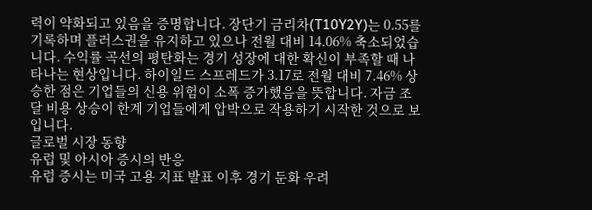력이 약화되고 있음을 증명합니다. 장단기 금리차(T10Y2Y)는 0.55를 기록하며 플러스권을 유지하고 있으나 전월 대비 14.06% 축소되었습니다. 수익률 곡선의 평탄화는 경기 성장에 대한 확신이 부족할 때 나타나는 현상입니다. 하이일드 스프레드가 3.17로 전월 대비 7.46% 상승한 점은 기업들의 신용 위험이 소폭 증가했음을 뜻합니다. 자금 조달 비용 상승이 한계 기업들에게 압박으로 작용하기 시작한 것으로 보입니다.
글로벌 시장 동향
유럽 및 아시아 증시의 반응
유럽 증시는 미국 고용 지표 발표 이후 경기 둔화 우려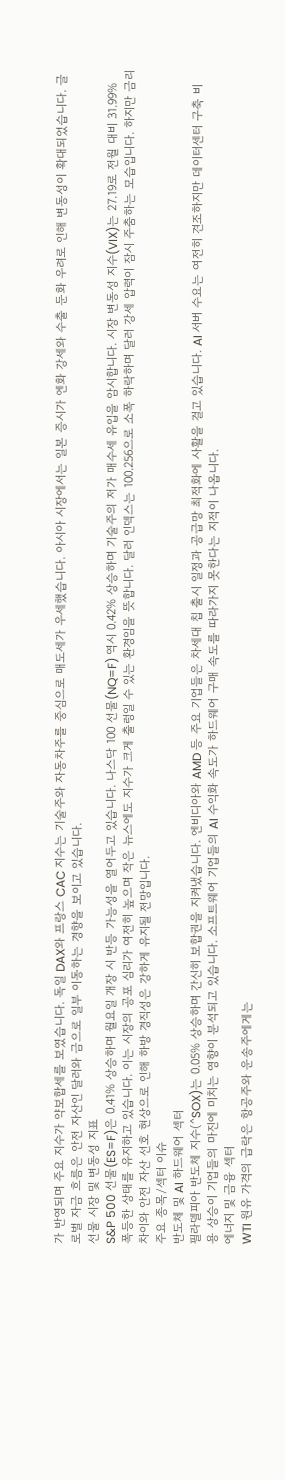가 반영되며 주요 지수가 약보합세를 보였습니다. 독일 DAX와 프랑스 CAC 지수는 기술주와 자동차주를 중심으로 매도세가 우세했습니다. 아시아 시장에서는 일본 증시가 엔화 강세와 수출 둔화 우려로 인해 변동성이 확대되었습니다. 글로벌 자금 흐름은 안전 자산인 달러와 금으로 일부 이동하는 경향을 보이고 있습니다.
선물 시장 및 변동성 지표
S&P 500 선물(ES=F)은 0.41% 상승하며 월요일 개장 시 반등 가능성을 열어두고 있습니다. 나스닥 100 선물(NQ=F) 역시 0.42% 상승하며 기술주의 저가 매수세 유입을 암시합니다. 시장 변동성 지수(VIX)는 27.19로 전월 대비 31.99% 폭등한 상태를 유지하고 있습니다. 이는 시장의 공포 심리가 여전히 높으며 작은 뉴스에도 지수가 크게 출렁일 수 있는 환경임을 뜻합니다. 달러 인덱스는 100.256으로 소폭 하락하며 달러 강세 압력이 잠시 주춤하는 모습입니다. 하지만 금리 차이와 안전 자산 선호 현상으로 인해 하방 경직성은 강하게 유지될 전망입니다.
주요 종목/섹터 이슈
반도체 및 AI 하드웨어 섹터
필라델피아 반도체 지수(^SOX)는 0.05% 상승하며 간신히 보합권을 지켜냈습니다. 엔비디아와 AMD 등 주요 기업들은 차세대 칩 출시 일정과 공급망 최적화에 사활을 걸고 있습니다. AI 서버 수요는 여전히 견조하지만 데이터센터 구축 비용 상승이 기업들의 마진에 미치는 영향이 분석되고 있습니다. 소프트웨어 기업들의 AI 수익화 속도가 하드웨어 구매 속도를 따라가지 못한다는 지적이 나옵니다.
에너지 및 금융 섹터
WTI 원유 가격의 급락은 항공주와 운송주에게는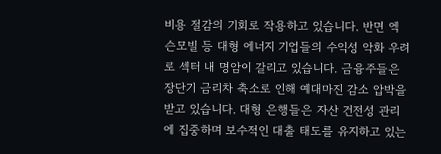비용 절감의 기회로 작용하고 있습니다. 반면 엑슨모빌 등 대형 에너지 기업들의 수익성 악화 우려로 섹터 내 명암이 갈리고 있습니다. 금융주들은 장단기 금리차 축소로 인해 예대마진 감소 압박을 받고 있습니다. 대형 은행들은 자산 건전성 관리에 집중하며 보수적인 대출 태도를 유지하고 있는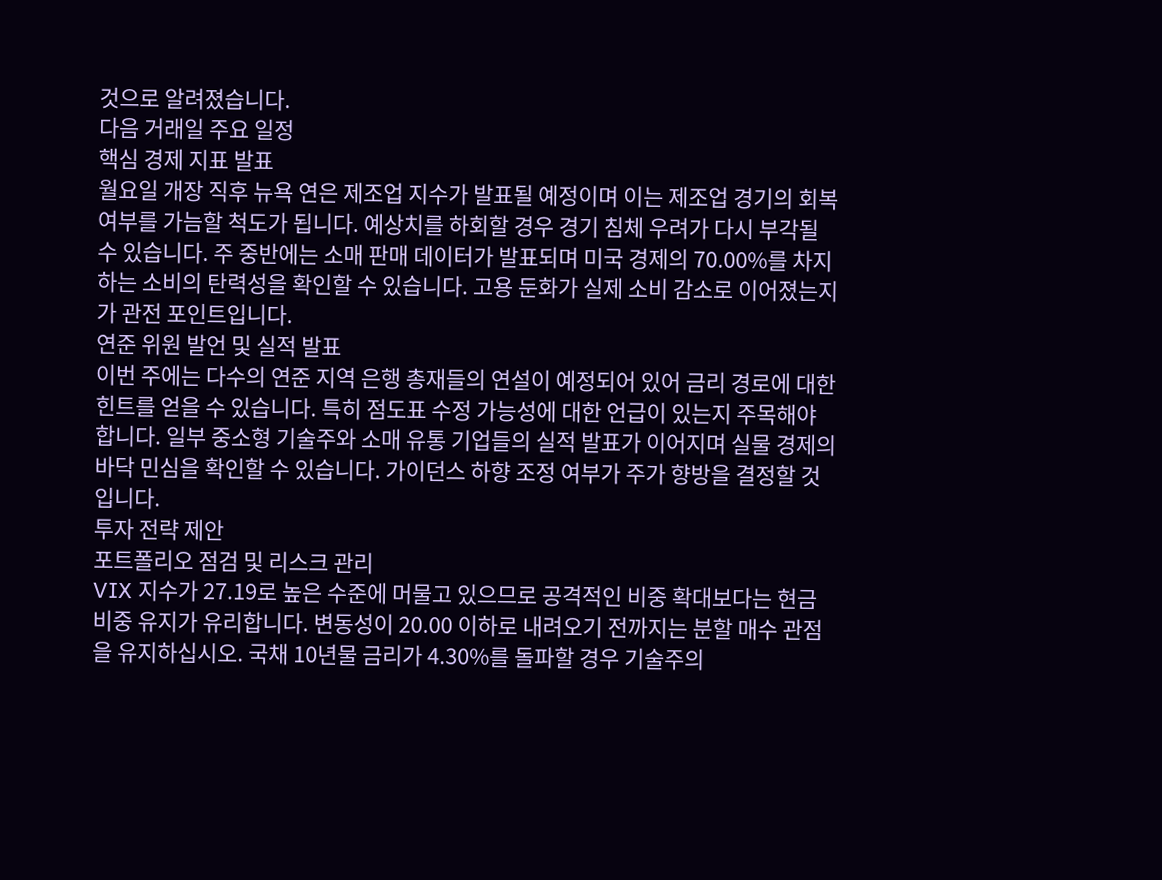것으로 알려졌습니다.
다음 거래일 주요 일정
핵심 경제 지표 발표
월요일 개장 직후 뉴욕 연은 제조업 지수가 발표될 예정이며 이는 제조업 경기의 회복 여부를 가늠할 척도가 됩니다. 예상치를 하회할 경우 경기 침체 우려가 다시 부각될 수 있습니다. 주 중반에는 소매 판매 데이터가 발표되며 미국 경제의 70.00%를 차지하는 소비의 탄력성을 확인할 수 있습니다. 고용 둔화가 실제 소비 감소로 이어졌는지가 관전 포인트입니다.
연준 위원 발언 및 실적 발표
이번 주에는 다수의 연준 지역 은행 총재들의 연설이 예정되어 있어 금리 경로에 대한 힌트를 얻을 수 있습니다. 특히 점도표 수정 가능성에 대한 언급이 있는지 주목해야 합니다. 일부 중소형 기술주와 소매 유통 기업들의 실적 발표가 이어지며 실물 경제의 바닥 민심을 확인할 수 있습니다. 가이던스 하향 조정 여부가 주가 향방을 결정할 것입니다.
투자 전략 제안
포트폴리오 점검 및 리스크 관리
VIX 지수가 27.19로 높은 수준에 머물고 있으므로 공격적인 비중 확대보다는 현금 비중 유지가 유리합니다. 변동성이 20.00 이하로 내려오기 전까지는 분할 매수 관점을 유지하십시오. 국채 10년물 금리가 4.30%를 돌파할 경우 기술주의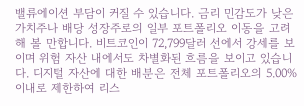밸류에이션 부담이 커질 수 있습니다. 금리 민감도가 낮은 가치주나 배당 성장주로의 일부 포트폴리오 이동을 고려해 볼 만합니다. 비트코인이 72,799달러 선에서 강세를 보이며 위험 자산 내에서도 차별화된 흐름을 보이고 있습니다. 디지털 자산에 대한 배분은 전체 포트폴리오의 5.00% 이내로 제한하여 리스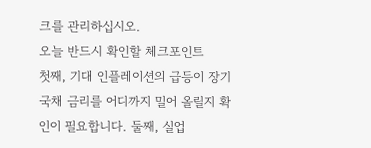크를 관리하십시오.
오늘 반드시 확인할 체크포인트
첫째, 기대 인플레이션의 급등이 장기 국채 금리를 어디까지 밀어 올릴지 확인이 필요합니다. 둘째, 실업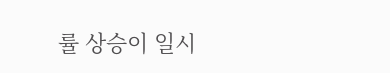률 상승이 일시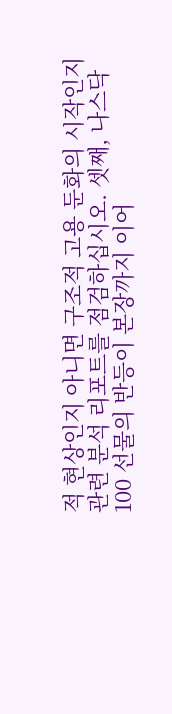적 현상인지 아니면 구조적 고용 둔화의 시작인지 관련 분석 리포트를 점검하십시오. 셋째, 나스닥 100 선물의 반등이 본장까지 이어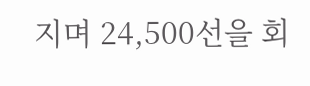지며 24,500선을 회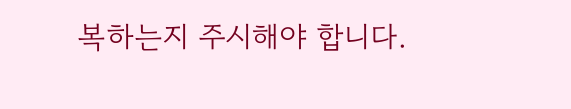복하는지 주시해야 합니다.